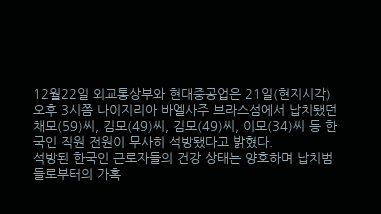12월22일 외교통상부와 현대중공업은 21일(현지시각) 오후 3시쯤 나이지리아 바엘사주 브라스섬에서 납치됐던 채모(59)씨, 김모(49)씨, 김모(49)씨, 이모(34)씨 등 한국인 직원 전원이 무사히 석방됐다고 밝혔다.
석방된 한국인 근로자들의 건강 상태는 양호하며 납치범들로부터의 가혹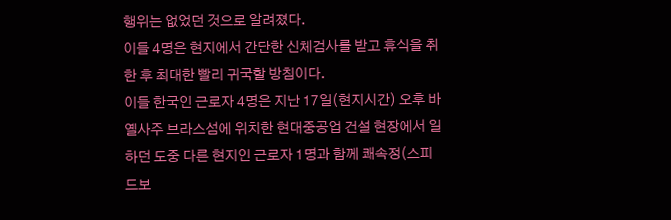행위는 없었던 것으로 알려졌다.
이들 4명은 현지에서 간단한 신체검사를 받고 휴식을 취한 후 최대한 빨리 귀국할 방침이다.
이들 한국인 근로자 4명은 지난 17일(현지시간) 오후 바옐사주 브라스섬에 위치한 현대중공업 건설 현장에서 일하던 도중 다른 현지인 근로자 1명과 함께 쾌속정(스피드보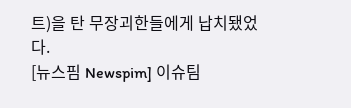트)을 탄 무장괴한들에게 납치됐었다.
[뉴스핌 Newspim] 이슈팀